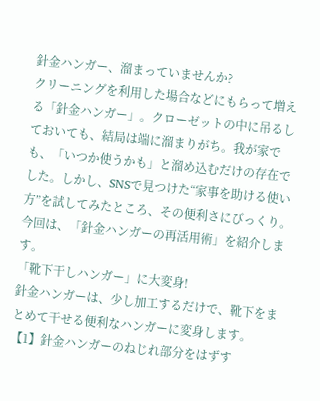針金ハンガー、溜まっていませんか?
クリーニングを利用した場合などにもらって増える「針金ハンガー」。クローゼットの中に吊るしておいても、結局は端に溜まりがち。我が家でも、「いつか使うかも」と溜め込むだけの存在でした。しかし、SNSで見つけた“家事を助ける使い方”を試してみたところ、その便利さにびっくり。今回は、「針金ハンガーの再活用術」を紹介します。
「靴下干しハンガー」に大変身!
針金ハンガーは、少し加工するだけで、靴下をまとめて干せる便利なハンガーに変身します。
【1】針金ハンガーのねじれ部分をはずす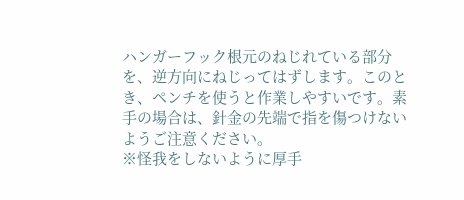ハンガーフック根元のねじれている部分を、逆方向にねじってはずします。このとき、ペンチを使うと作業しやすいです。素手の場合は、針金の先端で指を傷つけないようご注意ください。
※怪我をしないように厚手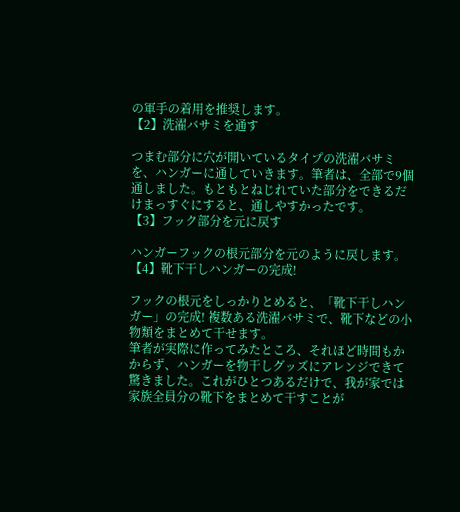の軍手の着用を推奨します。
【2】洗濯バサミを通す

つまむ部分に穴が開いているタイプの洗濯バサミを、ハンガーに通していきます。筆者は、全部で9個通しました。もともとねじれていた部分をできるだけまっすぐにすると、通しやすかったです。
【3】フック部分を元に戻す

ハンガーフックの根元部分を元のように戻します。
【4】靴下干しハンガーの完成!

フックの根元をしっかりとめると、「靴下干しハンガー」の完成! 複数ある洗濯バサミで、靴下などの小物類をまとめて干せます。
筆者が実際に作ってみたところ、それほど時間もかからず、ハンガーを物干しグッズにアレンジできて驚きました。これがひとつあるだけで、我が家では家族全員分の靴下をまとめて干すことが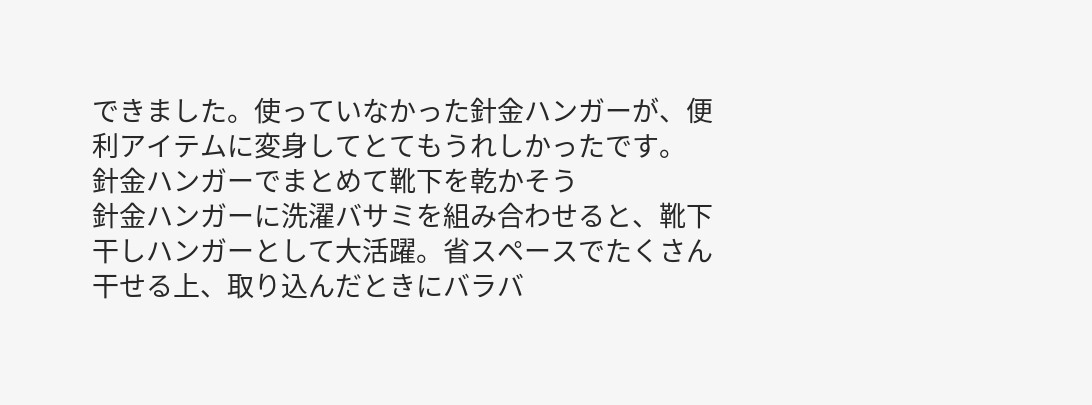できました。使っていなかった針金ハンガーが、便利アイテムに変身してとてもうれしかったです。
針金ハンガーでまとめて靴下を乾かそう
針金ハンガーに洗濯バサミを組み合わせると、靴下干しハンガーとして大活躍。省スペースでたくさん干せる上、取り込んだときにバラバ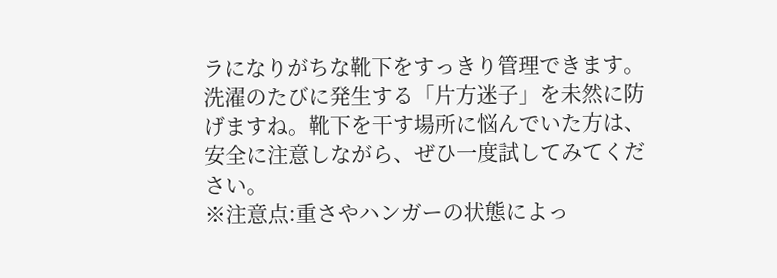ラになりがちな靴下をすっきり管理できます。洗濯のたびに発生する「片方迷子」を未然に防げますね。靴下を干す場所に悩んでいた方は、安全に注意しながら、ぜひ一度試してみてください。
※注意点:重さやハンガーの状態によっ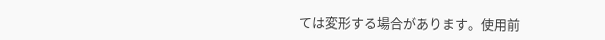ては変形する場合があります。使用前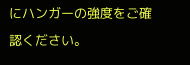にハンガーの強度をご確認ください。